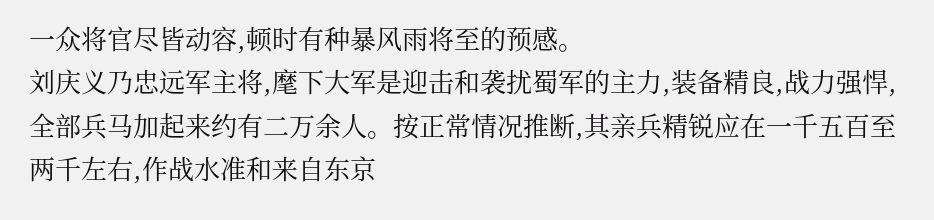一众将官尽皆动容,顿时有种暴风雨将至的预感。
刘庆义乃忠远军主将,麾下大军是迎击和袭扰蜀军的主力,装备精良,战力强悍,全部兵马加起来约有二万余人。按正常情况推断,其亲兵精锐应在一千五百至两千左右,作战水准和来自东京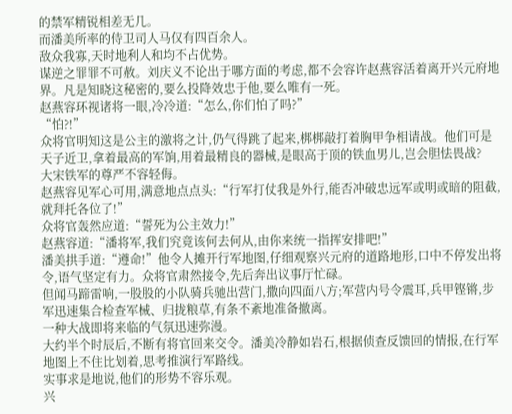的禁军精锐相差无几。
而潘美所率的侍卫司人马仅有四百余人。
敌众我寡,天时地利人和均不占优势。
谋逆之罪罪不可赦。刘庆义不论出于哪方面的考虑,都不会容许赵燕容活着离开兴元府地界。凡是知晓这秘密的,要么投降效忠于他,要么唯有一死。
赵燕容环视诸将一眼,冷冷道:“怎么,你们怕了吗?”
“怕?!”
众将官明知这是公主的激将之计,仍气得跳了起来,梆梆敲打着胸甲争相请战。他们可是天子近卫,拿着最高的军饷,用着最精良的器械,是眼高于顶的铁血男儿,岂会胆怯畏战?
大宋铁军的尊严不容轻侮。
赵燕容见军心可用,满意地点点头:“行军打仗我是外行,能否冲破忠远军或明或暗的阻截,就拜托各位了!”
众将官轰然应道:“誓死为公主效力!”
赵燕容道:“潘将军,我们究竟该何去何从,由你来统一指挥安排吧!”
潘美拱手道:“遵命!”他令人摊开行军地图,仔细观察兴元府的道路地形,口中不停发出将令,语气坚定有力。众将官肃然接令,先后奔出议事厅忙碌。
但闻马蹄雷响,一股股的小队骑兵驰出营门,撒向四面八方;军营内号令震耳,兵甲铿锵,步军迅速集合检查军械、归拢粮草,有条不紊地准备撤离。
一种大战即将来临的气氛迅速弥漫。
大约半个时辰后,不断有将官回来交令。潘美冷静如岩石,根据侦查反馈回的情报,在行军地图上不住比划着,思考推演行军路线。
实事求是地说,他们的形势不容乐观。
兴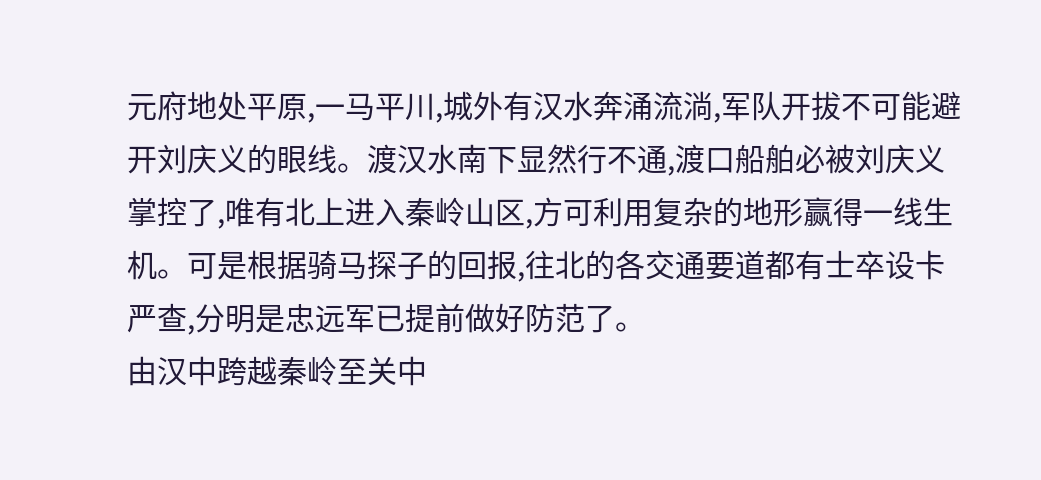元府地处平原,一马平川,城外有汉水奔涌流淌,军队开拔不可能避开刘庆义的眼线。渡汉水南下显然行不通,渡口船舶必被刘庆义掌控了,唯有北上进入秦岭山区,方可利用复杂的地形赢得一线生机。可是根据骑马探子的回报,往北的各交通要道都有士卒设卡严查,分明是忠远军已提前做好防范了。
由汉中跨越秦岭至关中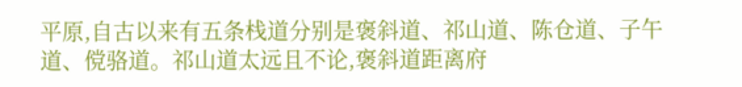平原,自古以来有五条栈道分别是褒斜道、祁山道、陈仓道、子午道、傥骆道。祁山道太远且不论,褒斜道距离府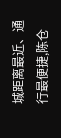城距离最近、通行最便捷,陈仓